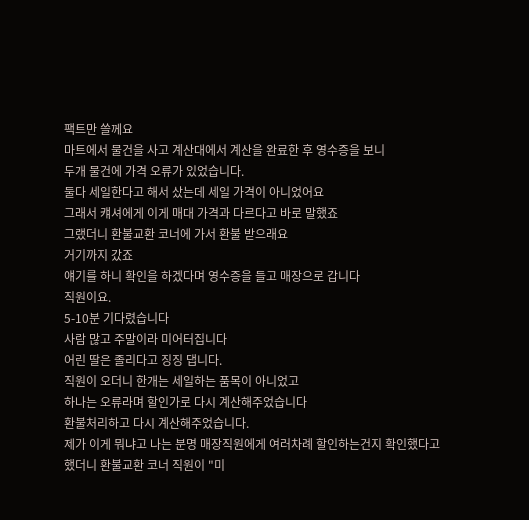팩트만 쓸께요
마트에서 물건을 사고 계산대에서 계산을 완료한 후 영수증을 보니
두개 물건에 가격 오류가 있었습니다.
둘다 세일한다고 해서 샀는데 세일 가격이 아니었어요
그래서 컈셔에게 이게 매대 가격과 다르다고 바로 말했죠
그랬더니 환불교환 코너에 가서 환불 받으래요
거기까지 갔죠
얘기를 하니 확인을 하겠다며 영수증을 들고 매장으로 갑니다
직원이요.
5-10분 기다렸습니다
사람 많고 주말이라 미어터집니다
어린 딸은 졸리다고 징징 댑니다.
직원이 오더니 한개는 세일하는 품목이 아니었고
하나는 오류라며 할인가로 다시 계산해주었습니다
환불처리하고 다시 계산해주었습니다.
제가 이게 뭐냐고 나는 분명 매장직원에게 여러차례 할인하는건지 확인했다고
했더니 환불교환 코너 직원이 "미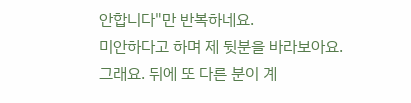안합니다"만 반복하네요.
미안하다고 하며 제 뒷분을 바라보아요.
그래요. 뒤에 또 다른 분이 계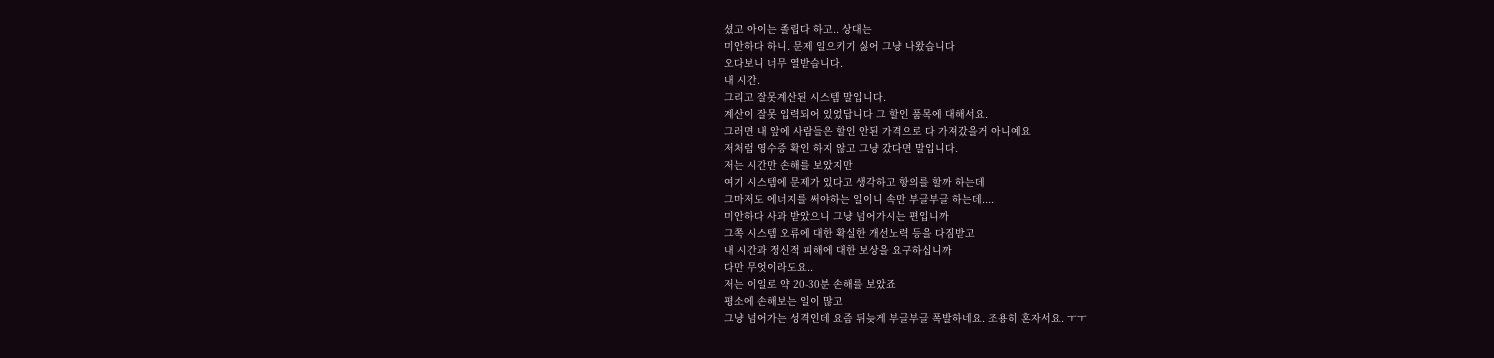셨고 아이는 졸립다 하고.. 상대는
미안하다 하니. 문제 일으키기 싫어 그냥 나왔습니다
오다보니 너무 열받습니다.
내 시간.
그리고 잘못계산된 시스템 말입니다.
계산이 잘못 입력되어 있었답니다 그 할인 품목에 대해서요.
그러면 내 앞에 사람들은 할인 안된 가격으로 다 가져갔을거 아니예요
저처럼 영수증 확인 하지 않고 그냥 갔다면 말입니다.
저는 시간만 손해를 보았지만
여기 시스템에 문제가 있다고 생각하고 항의를 할까 하는데
그마저도 에너지를 써야하는 일이니 속만 부글부글 하는데....
미안하다 사과 받았으니 그냥 넘어가시는 편입니까
그쪽 시스템 오류에 대한 확실한 개선노력 등을 다짐받고
내 시간과 정신적 피해에 대한 보상을 요구하십니까
다만 무엇이라도요..
저는 이일로 약 20-30분 손해를 보았죠
평소에 손해보는 일이 많고
그냥 넘어가는 성격인데 요즘 뒤늦게 부글부글 폭발하네요. 조용히 혼자서요. ㅜㅜ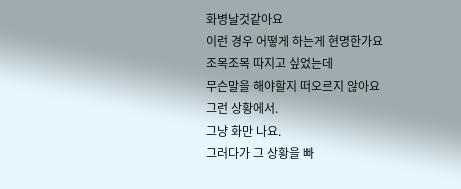화병날것같아요
이런 경우 어떻게 하는게 현명한가요
조목조목 따지고 싶었는데
무슨말을 해야할지 떠오르지 않아요
그런 상황에서.
그냥 화만 나요.
그러다가 그 상황을 빠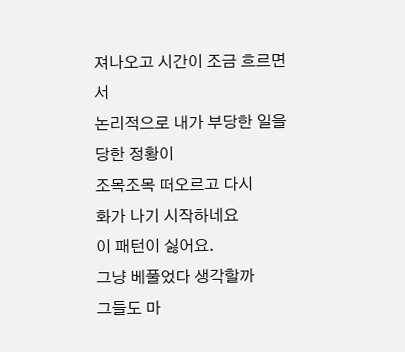져나오고 시간이 조금 흐르면서
논리적으로 내가 부당한 일을 당한 정황이
조목조목 떠오르고 다시
화가 나기 시작하네요
이 패턴이 싫어요.
그냥 베풀었다 생각할까
그들도 마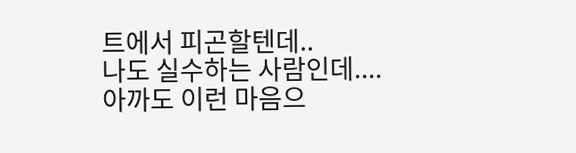트에서 피곤할텐데..
나도 실수하는 사람인데....
아까도 이런 마음으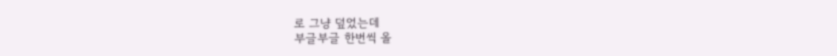로 그냥 덮었는데
부글부글 한번씩 올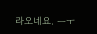라오네요. ㅡㅜ